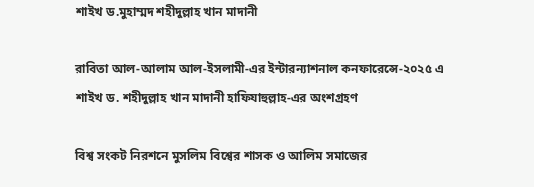শাইখ ড.মুহাম্মদ শহীদুল্লাহ খান মাদানী

রাবিতা আল-আলাম আল-ইসলামী-এর ইন্টারন্যাশনাল কনফারেন্সে-২০২৫ এ শাইখ ড. শহীদুল্লাহ খান মাদানী হাফিযাহুল্লাহ-এর অংশগ্রহণ

বিশ্ব সংকট নিরশনে মুসলিম বিশ্বের শাসক ও আলিম সমাজের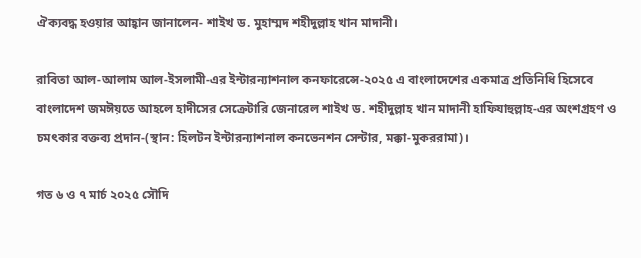ঐক্যবদ্ধ হওয়ার আহ্বান জানালেন- শাইখ ড. মুহাম্মদ শহীদুল্লাহ খান মাদানী।

রাবিতা আল-আলাম আল-ইসলামী-এর ইন্টারন্যাশনাল কনফারেন্সে-২০২৫ এ বাংলাদেশের একমাত্র প্রতিনিধি হিসেবে বাংলাদেশ জমঈয়তে আহলে হাদীসের সেক্রেটারি জেনারেল শাইখ ড. শহীদুল্লাহ খান মাদানী হাফিযাহুল্লাহ-এর অংশগ্রহণ ও চমৎকার বক্তব্য প্রদান-(স্থান: হিলটন ইন্টারন্যাশনাল কনভেনশন সেন্টার, মক্কা-মুকররামা)।

গত ৬ ও ৭ মার্চ ২০২৫ সৌদি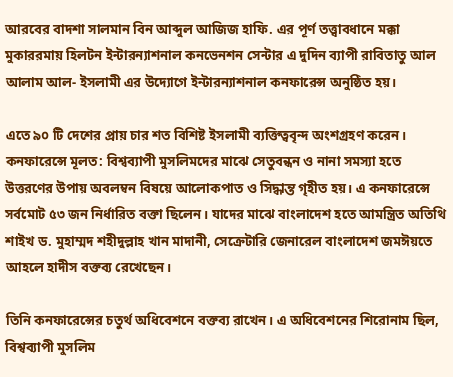আরবের বাদশা সালমান বিন আব্দুল আজিজ হাফি. এর পূর্ণ তত্ত্বাবধানে মক্কা মুকাররমায় হিলটন ইন্টারন্যাশনাল কনভেনশন সেন্টার এ দুদিন ব্যাপী রাবিতাতু আল আলাম আল- ইসলামী এর উদ্যোগে ইন্টারন্যাশনাল কনফারেন্স অনুষ্ঠিত হয়।

এতে ৯০ টি দেশের প্রায় চার শত বিশিষ্ট ইসলামী ব্যক্তিত্ববৃন্দ অংশগ্রহণ করেন। কনফারেন্সে মূলত: বিশ্বব্যাপী মুসলিমদের মাঝে সেতুবন্ধন ও নানা সমস্যা হতে উত্তরণের উপায় অবলম্বন বিষয়ে আলোকপাত ও সিদ্ধান্ত গৃহীত হয়। এ কনফারেন্সে সর্বমোট ৫৩ জন নির্ধারিত বক্তা ছিলেন। যাদের মাঝে বাংলাদেশ হতে আমন্ত্রিত অতিথি শাইখ ড. মুহাম্মদ শহীদুল্লাহ খান মাদানী, সেক্রেটারি জেনারেল বাংলাদেশ জমঈয়তে আহলে হাদীস বক্তব্য রেখেছেন।

তিনি কনফারেন্সের চতুর্থ অধিবেশনে বক্তব্য রাখেন। এ অধিবেশনের শিরোনাম ছিল, বিশ্বব্যাপী মুসলিম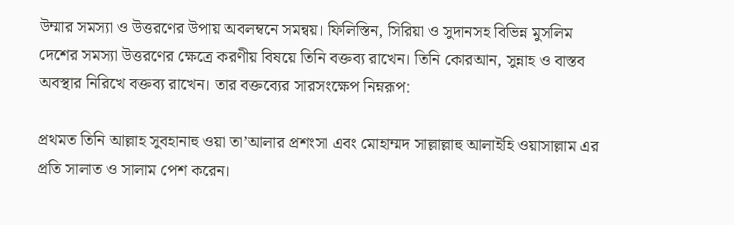উম্মার সমস্যা ও উত্তরণের উপায় অবলম্বনে সমন্বয়। ফিলিস্তিন, সিরিয়া ও সুদানসহ বিভিন্ন মুসলিম দেশের সমস্যা উত্তরণের ক্ষেত্রে করণীয় বিষয়ে তিনি বক্তব্য রাখেন। তিনি কোরআন, সুন্নাহ ও বাস্তব অবস্থার নিরিখে বক্তব্য রাখেন। তার বক্তব্যের সারসংক্ষেপ নিম্নরূপ:

প্রথমত তিনি আল্লাহ সুবহানাহু ওয়া তা’আলার প্রশংসা এবং মোহাম্মদ সাল্লাল্লাহু আলাইহি ওয়াসাল্লাম এর প্রতি সালাত ও সালাম পেশ করেন।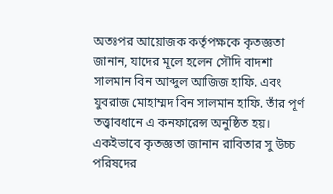অতঃপর আয়োজক কর্তৃপক্ষকে কৃতজ্ঞতা জানান, যাদের মূলে হলেন সৌদি বাদশা সালমান বিন আব্দুল আজিজ হাফি. এবং যুবরাজ মোহাম্মদ বিন সালমান হাফি. তাঁর পূর্ণ তত্ত্বাবধানে এ কনফারেন্স অনুষ্ঠিত হয়। একইভাবে কৃতজ্ঞতা জানান রাবিতার সু উচ্চ পরিষদের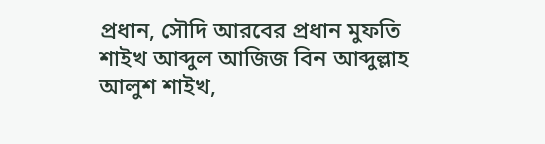প্রধান, সৌদি আরবের প্রধান মুফতি শাইখ আব্দুল আজিজ বিন আব্দুল্লাহ আলুশ শাইখ,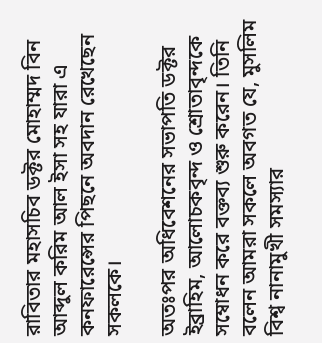রাবিতার মহাসচিব ডক্টর মোহাম্মদ বিন আব্দুল করিম আল ইসা সহ যারা এ কনফারেন্সের পিছনে অবদান রেখেছেন সকলকে।

অতঃপর অধিবেশনের সভাপতি ডক্টর ইব্রাহিম, আলোচকবৃন্দ ও শ্রোতাবৃন্দকে সম্বোধন করে বক্তব্য শুরু করেন। তিনি বলেন আমরা সকলে অবগত যে, মুসলিম বিশ্ব নানামুখী সমস্যার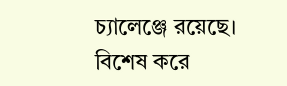চ্যালেঞ্জে রয়েছে। বিশেষ করে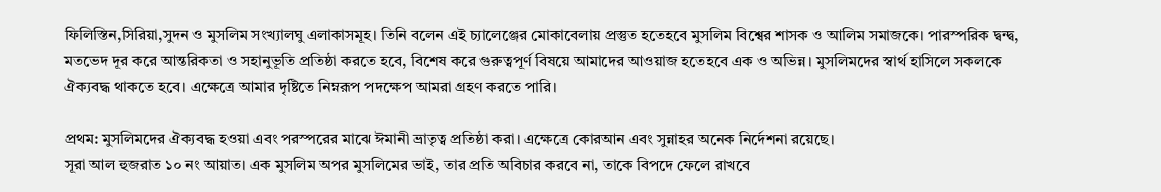ফিলিস্তিন,সিরিয়া,সুদন ও মুসলিম সংখ্যালঘু এলাকাসমূহ। তিনি বলেন এই চ্যালেঞ্জের মোকাবেলায় প্রস্তুত হতেহবে মুসলিম বিশ্বের শাসক ও আলিম সমাজকে। পারস্পরিক দ্বন্দ্ব, মতভেদ দূর করে আন্তরিকতা ও সহানুভূতি প্রতিষ্ঠা করতে হবে, বিশেষ করে গুরুত্বপূর্ণ বিষয়ে আমাদের আওয়াজ হতেহবে এক ও অভিন্ন। মুসলিমদের স্বার্থ হাসিলে সকলকে ঐক্যবদ্ধ থাকতে হবে। এক্ষেত্রে আমার দৃষ্টিতে নিম্নরূপ পদক্ষেপ আমরা গ্রহণ করতে পারি।

প্রথম: মুসলিমদের ঐক্যবদ্ধ হওয়া এবং পরস্পরের মাঝে ঈমানী ভ্রাতৃত্ব প্রতিষ্ঠা করা। এক্ষেত্রে কোরআন এবং সুন্নাহর অনেক নির্দেশনা রয়েছে।
সূরা আল হুজরাত ১০ নং আয়াত। এক মুসলিম অপর মুসলিমের ভাই, তার প্রতি অবিচার করবে না, তাকে বিপদে ফেলে রাখবে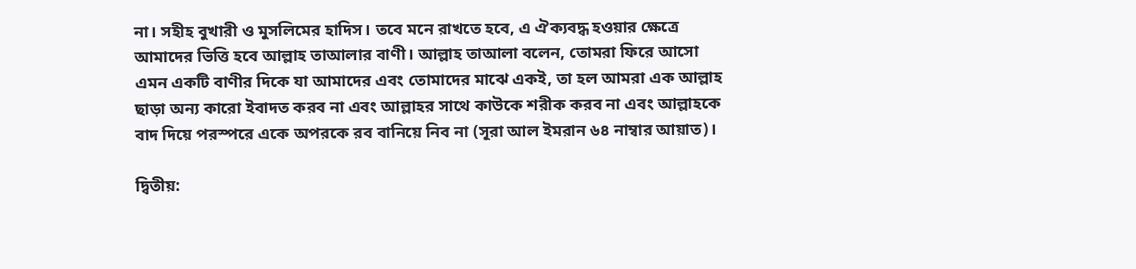না। সহীহ বুখারী ও মুসলিমের হাদিস। তবে মনে রাখতে হবে, এ ঐক্যবদ্ধ হওয়ার ক্ষেত্রে আমাদের ভিত্তি হবে আল্লাহ তাআলার বাণী। আল্লাহ তাআলা বলেন, তোমরা ফিরে আসো এমন একটি বাণীর দিকে যা আমাদের এবং তোমাদের মাঝে একই, তা হল আমরা এক আল্লাহ ছাড়া অন্য কারো ইবাদত করব না এবং আল্লাহর সাথে কাউকে শরীক করব না এবং আল্লাহকে বাদ দিয়ে পরস্পরে একে অপরকে রব বানিয়ে নিব না (সূরা আল ইমরান ৬৪ নাম্বার আয়াত)।

দ্বিতীয়: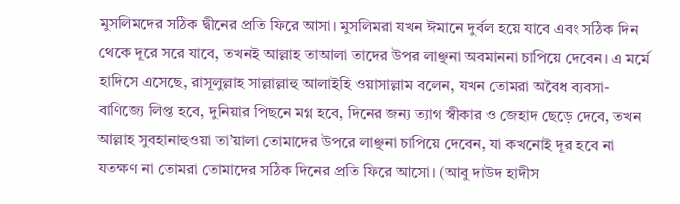মুসলিমদের সঠিক দ্বীনের প্রতি ফিরে আসা। মুসলিমরা যখন ঈমানে দুর্বল হয়ে যাবে এবং সঠিক দিন থেকে দূরে সরে যাবে, তখনই আল্লাহ তাআলা তাদের উপর লাঞ্ছনা অবমাননা চাপিয়ে দেবেন। এ মর্মে হাদিসে এসেছে, রাসূলুল্লাহ সাল্লাল্লাহু আলাইহি ওয়াসাল্লাম বলেন, যখন তোমরা অবৈধ ব্যবসা-বাণিজ্যে লিপ্ত হবে, দুনিয়ার পিছনে মগ্ন হবে, দিনের জন্য ত্যাগ স্বীকার ও জেহাদ ছেড়ে দেবে, তখন আল্লাহ সুবহানাহুওয়া তা’য়ালা তোমাদের উপরে লাঞ্ছনা চাপিয়ে দেবেন, যা কখনোই দূর হবে না যতক্ষণ না তোমরা তোমাদের সঠিক দিনের প্রতি ফিরে আসো। (আবু দাউদ হাদীস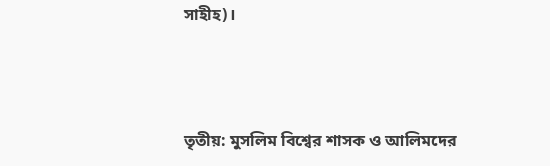সাহীহ)।



তৃতীয়: মুসলিম বিশ্বের শাসক ও আলিমদের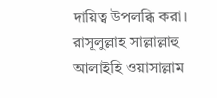দায়িত্ব উপলব্ধি করা।
রাসূলুল্লাহ সাল্লাল্লাহু আলাইহি ওয়াসাল্লাম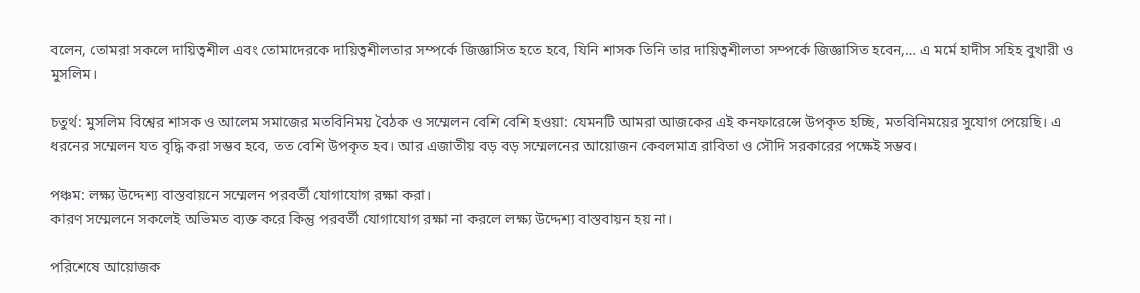বলেন, তোমরা সকলে দায়িত্বশীল এবং তোমাদেরকে দায়িত্বশীলতার সম্পর্কে জিজ্ঞাসিত হতে হবে, যিনি শাসক তিনি তার দায়িত্বশীলতা সম্পর্কে জিজ্ঞাসিত হবেন,… এ মর্মে হাদীস সহিহ বুখারী ও মুসলিম।

চতুর্থ: মুসলিম বিশ্বের শাসক ও আলেম সমাজের মতবিনিময় বৈঠক ও সম্মেলন বেশি বেশি হওয়া: যেমনটি আমরা আজকের এই কনফারেন্সে উপকৃত হচ্ছি, মতবিনিময়ের সুযোগ পেয়েছি। এ ধরনের সম্মেলন যত বৃদ্ধি করা সম্ভব হবে, তত বেশি উপকৃত হব। আর এজাতীয় বড় বড় সম্মেলনের আয়োজন কেবলমাত্র রাবিতা ও সৌদি সরকারের পক্ষেই সম্ভব।

পঞ্চম: লক্ষ্য উদ্দেশ্য বাস্তবায়নে সম্মেলন পরবর্তী যোগাযোগ রক্ষা করা।
কারণ সম্মেলনে সকলেই অভিমত ব্যক্ত করে কিন্তু পরবর্তী যোগাযোগ রক্ষা না করলে লক্ষ্য উদ্দেশ্য বাস্তবায়ন হয় না।

পরিশেষে আয়োজক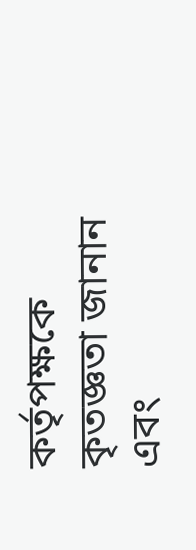কর্তৃপক্ষকে কৃতজ্ঞতা জানান এবং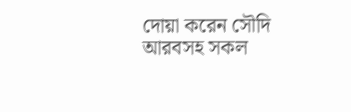দোয়া করেন সৌদি আরবসহ সকল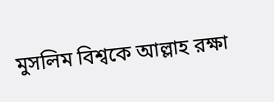মুসলিম বিশ্বকে আল্লাহ রক্ষা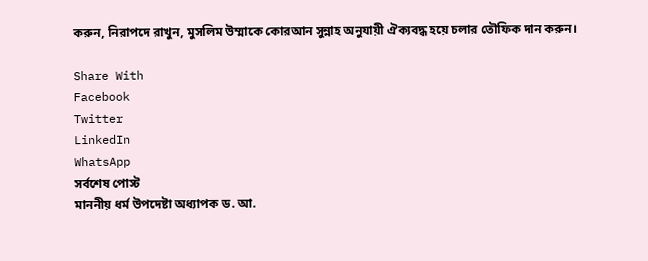করুন, নিরাপদে রাখুন, মুসলিম উম্মাকে কোরআন সুন্নাহ অনুযায়ী ঐক্যবদ্ধ হয়ে চলার তৌফিক দান করুন।

Share With
Facebook
Twitter
LinkedIn
WhatsApp
সর্বশেষ পোস্ট
মাননীয় ধর্ম উপদেষ্টা অধ্যাপক ড. আ.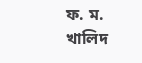ফ. ম. খালিদ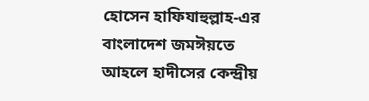হোসেন হাফিযাহুল্লাহ-এর বাংলাদেশ জমঈয়তে আহলে হাদীসের কেন্দ্রীয়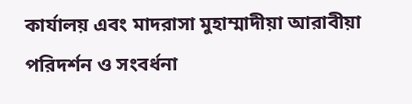কার্যালয় এবং মাদরাসা মুহাম্মাদীয়া আরাবীয়া পরিদর্শন ও সংবর্ধনা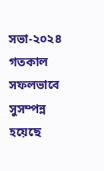সভা-২০২৪ গতকাল সফলভাবে সুসম্পন্ন হয়েছে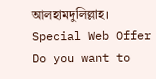আলহামদুলিল্লাহ।
Special Web Offer
Do you want to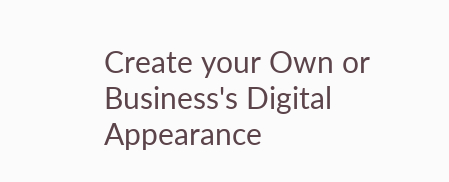Create your Own or Business's Digital Appearance